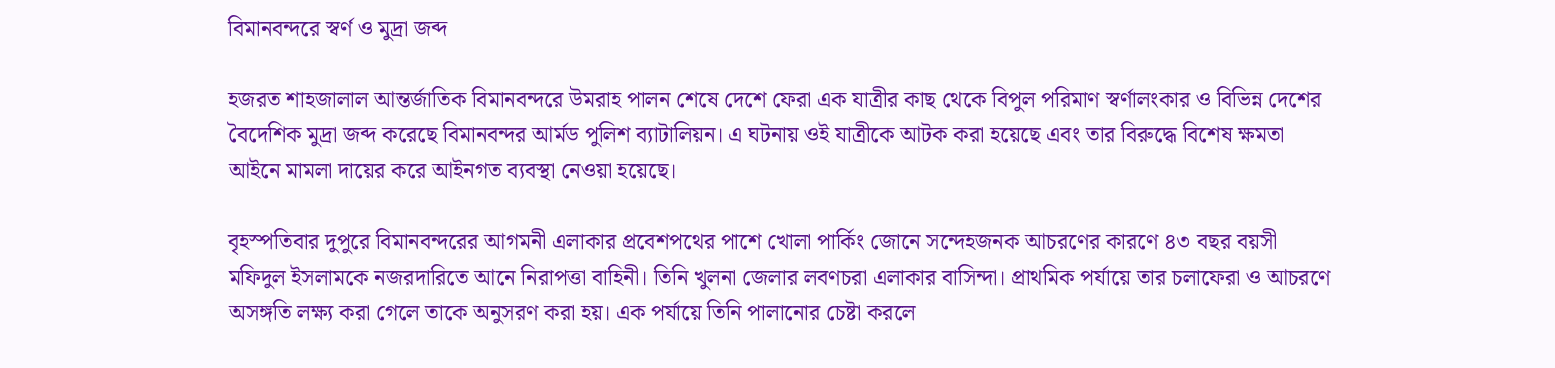বিমানবন্দরে স্বর্ণ ও মুদ্রা জব্দ

হজরত শাহজালাল আন্তর্জাতিক বিমানবন্দরে উমরাহ পালন শেষে দেশে ফেরা এক যাত্রীর কাছ থেকে বিপুল পরিমাণ স্বর্ণালংকার ও বিভিন্ন দেশের বৈদেশিক মুদ্রা জব্দ করেছে বিমানবন্দর আর্মড পুলিশ ব্যাটালিয়ন। এ ঘটনায় ওই যাত্রীকে আটক করা হয়েছে এবং তার বিরুদ্ধে বিশেষ ক্ষমতা আইনে মামলা দায়ের করে আইনগত ব্যবস্থা নেওয়া হয়েছে।

বৃহস্পতিবার দুপুরে বিমানবন্দরের আগমনী এলাকার প্রবেশপথের পাশে খোলা পার্কিং জোনে সন্দেহজনক আচরণের কারণে ৪৩ বছর বয়সী মফিদুল ইসলামকে নজরদারিতে আনে নিরাপত্তা বাহিনী। তিনি খুলনা জেলার লবণচরা এলাকার বাসিন্দা। প্রাথমিক পর্যায়ে তার চলাফেরা ও আচরণে অসঙ্গতি লক্ষ্য করা গেলে তাকে অনুসরণ করা হয়। এক পর্যায়ে তিনি পালানোর চেষ্টা করলে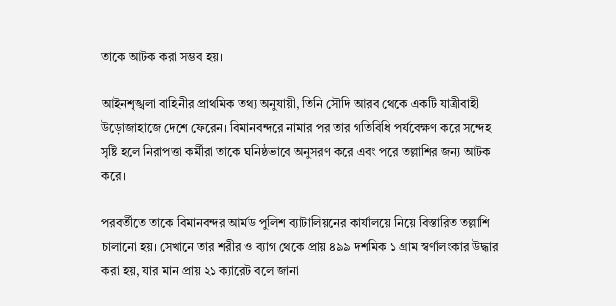তাকে আটক করা সম্ভব হয়।

আইনশৃঙ্খলা বাহিনীর প্রাথমিক তথ্য অনুযায়ী, তিনি সৌদি আরব থেকে একটি যাত্রীবাহী উড়োজাহাজে দেশে ফেরেন। বিমানবন্দরে নামার পর তার গতিবিধি পর্যবেক্ষণ করে সন্দেহ সৃষ্টি হলে নিরাপত্তা কর্মীরা তাকে ঘনিষ্ঠভাবে অনুসরণ করে এবং পরে তল্লাশির জন্য আটক করে।

পরবর্তীতে তাকে বিমানবন্দর আর্মড পুলিশ ব্যাটালিয়নের কার্যালয়ে নিয়ে বিস্তারিত তল্লাশি চালানো হয়। সেখানে তার শরীর ও ব্যাগ থেকে প্রায় ৪৯৯ দশমিক ১ গ্রাম স্বর্ণালংকার উদ্ধার করা হয়, যার মান প্রায় ২১ ক্যারেট বলে জানা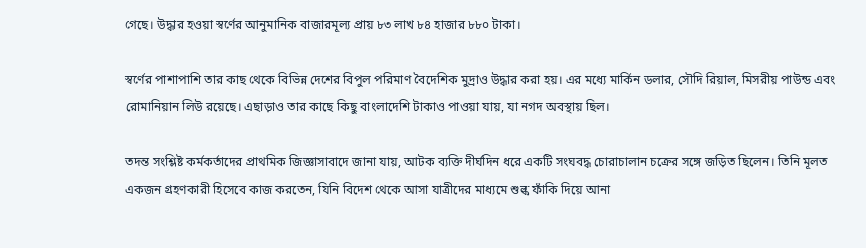গেছে। উদ্ধার হওয়া স্বর্ণের আনুমানিক বাজারমূল্য প্রায় ৮৩ লাখ ৮৪ হাজার ৮৮০ টাকা।

স্বর্ণের পাশাপাশি তার কাছ থেকে বিভিন্ন দেশের বিপুল পরিমাণ বৈদেশিক মুদ্রাও উদ্ধার করা হয়। এর মধ্যে মার্কিন ডলার, সৌদি রিয়াল, মিসরীয় পাউন্ড এবং রোমানিয়ান লিউ রয়েছে। এছাড়াও তার কাছে কিছু বাংলাদেশি টাকাও পাওয়া যায়, যা নগদ অবস্থায় ছিল।

তদন্ত সংশ্লিষ্ট কর্মকর্তাদের প্রাথমিক জিজ্ঞাসাবাদে জানা যায়, আটক ব্যক্তি দীর্ঘদিন ধরে একটি সংঘবদ্ধ চোরাচালান চক্রের সঙ্গে জড়িত ছিলেন। তিনি মূলত একজন গ্রহণকারী হিসেবে কাজ করতেন, যিনি বিদেশ থেকে আসা যাত্রীদের মাধ্যমে শুল্ক ফাঁকি দিয়ে আনা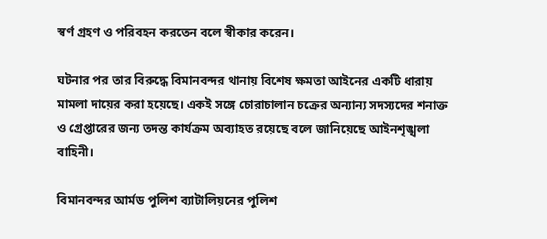স্বর্ণ গ্রহণ ও পরিবহন করতেন বলে স্বীকার করেন।

ঘটনার পর তার বিরুদ্ধে বিমানবন্দর থানায় বিশেষ ক্ষমতা আইনের একটি ধারায় মামলা দায়ের করা হয়েছে। একই সঙ্গে চোরাচালান চক্রের অন্যান্য সদস্যদের শনাক্ত ও গ্রেপ্তারের জন্য তদন্ত কার্যক্রম অব্যাহত রয়েছে বলে জানিয়েছে আইনশৃঙ্খলা বাহিনী।

বিমানবন্দর আর্মড পুলিশ ব্যাটালিয়নের পুলিশ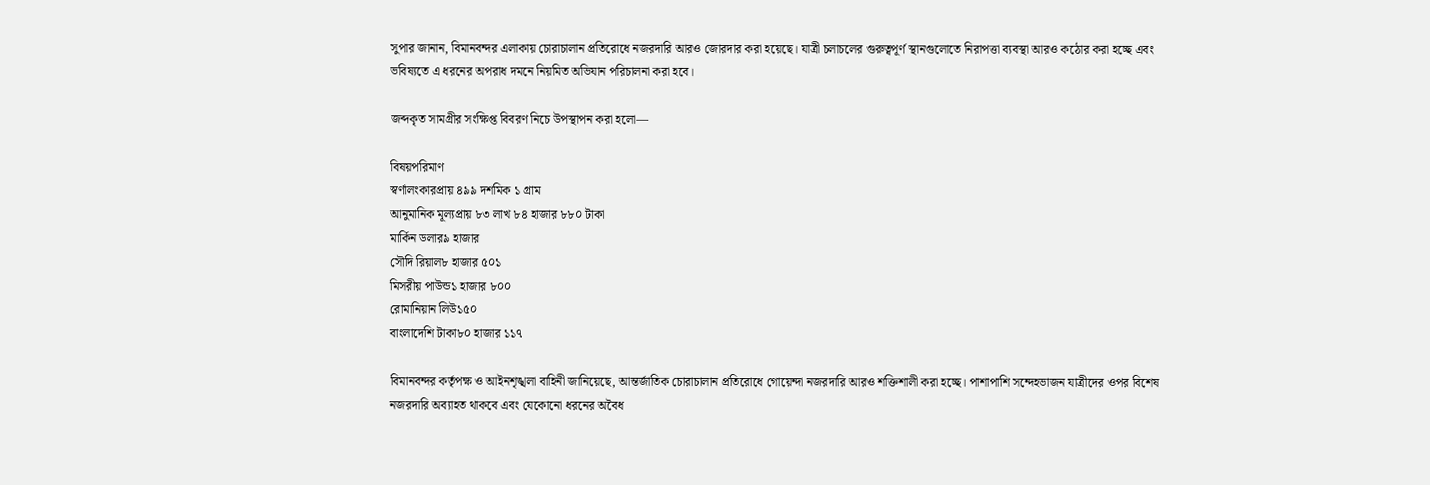সুপার জানান, বিমানবন্দর এলাকায় চোরাচালান প্রতিরোধে নজরদারি আরও জোরদার করা হয়েছে। যাত্রী চলাচলের গুরুত্বপূর্ণ স্থানগুলোতে নিরাপত্তা ব্যবস্থা আরও কঠোর করা হচ্ছে এবং ভবিষ্যতে এ ধরনের অপরাধ দমনে নিয়মিত অভিযান পরিচালনা করা হবে।

জব্দকৃত সামগ্রীর সংক্ষিপ্ত বিবরণ নিচে উপস্থাপন করা হলো—

বিষয়পরিমাণ
স্বর্ণালংকারপ্রায় ৪৯৯ দশমিক ১ গ্রাম
আনুমানিক মূল্যপ্রায় ৮৩ লাখ ৮৪ হাজার ৮৮০ টাকা
মার্কিন ডলার৯ হাজার
সৌদি রিয়াল৮ হাজার ৫০১
মিসরীয় পাউন্ড১ হাজার ৮০০
রোমানিয়ান লিউ১৫০
বাংলাদেশি টাকা৮০ হাজার ১১৭

বিমানবন্দর কর্তৃপক্ষ ও আইনশৃঙ্খলা বাহিনী জানিয়েছে, আন্তর্জাতিক চোরাচালান প্রতিরোধে গোয়েন্দা নজরদারি আরও শক্তিশালী করা হচ্ছে। পাশাপাশি সন্দেহভাজন যাত্রীদের ওপর বিশেষ নজরদারি অব্যাহত থাকবে এবং যেকোনো ধরনের অবৈধ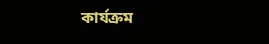কার্যক্রম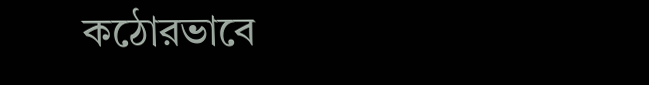কঠোরভাবে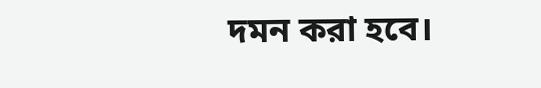দমন করা হবে।